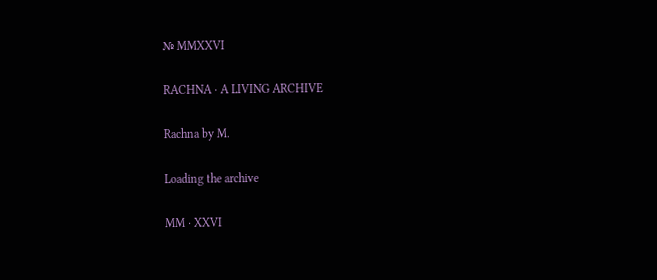№ MMXXVI

RACHNA · A LIVING ARCHIVE

Rachna by M.

Loading the archive

MM · XXVI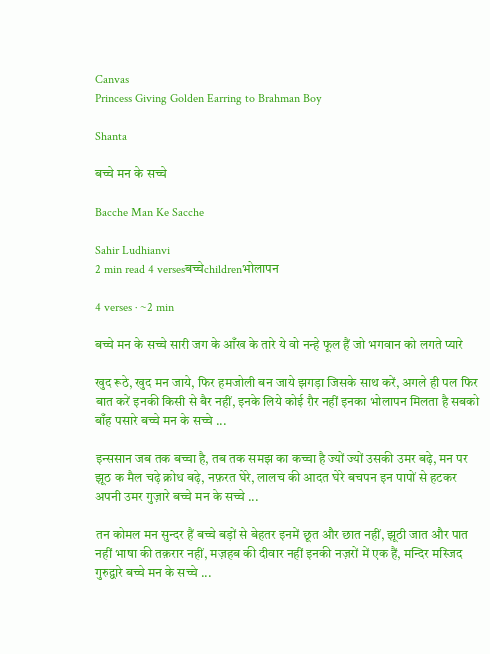Canvas
Princess Giving Golden Earring to Brahman Boy

Shanta

बच्चे मन के सच्चे

Bacche Man Ke Sacche

Sahir Ludhianvi
2 min read 4 versesबच्चेchildrenभोलापन

4 verses · ~2 min

बच्चे मन के सच्चे सारी जग के आँख के तारे ये वो नन्हे फूल हैं जो भगवान को लगते प्यारे

खुद रूठे, खुद मन जाये, फिर हमजोली बन जाये झगड़ा जिसके साथ करें, अगले ही पल फिर बात करें इनकी किसी से बैर नहीं, इनके लिये कोई ग़ैर नहीं इनका भोलापन मिलता है सबको बाँह पसारे बच्चे मन के सच्चे ...

इन्ससान जब तक बच्चा है, तब तक समझ का कच्चा है ज्यों ज्यों उसकी उमर बढ़े, मन पर झूठ क मैल चढ़े क्रोध बढ़े, नफ़रत घेरे, लालच की आदत घेरे बचपन इन पापों से हटकर अपनी उमर गुज़ारे बच्चे मन के सच्चे ...

तन कोमल मन सुन्दर हैं बच्चे बड़ों से बेहतर इनमें छूत और छात नहीं, झूठी जात और पात नहीं भाषा की तक़रार नहीं, मज़हब की दीवार नहीं इनकी नज़रों में एक हैं, मन्दिर मस्जिद गुरुद्वारे बच्चे मन के सच्चे ...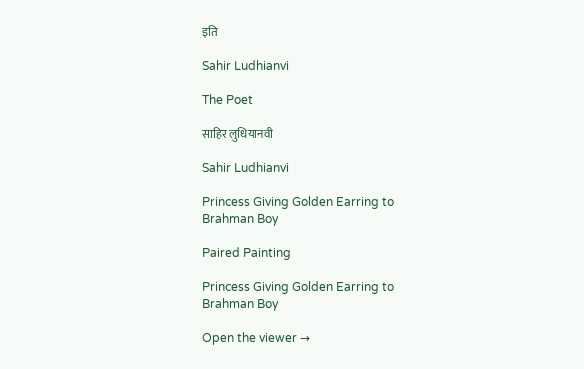इति

Sahir Ludhianvi

The Poet

साहिर लुधियानवी

Sahir Ludhianvi

Princess Giving Golden Earring to Brahman Boy

Paired Painting

Princess Giving Golden Earring to Brahman Boy

Open the viewer →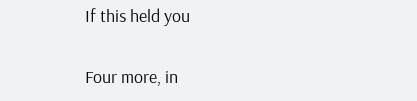If this held you

Four more, in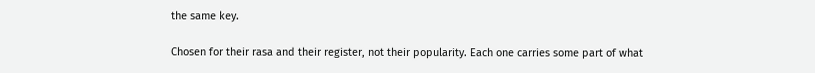the same key.

Chosen for their rasa and their register, not their popularity. Each one carries some part of what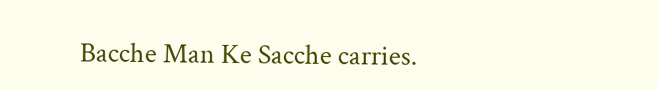Bacche Man Ke Sacche carries.